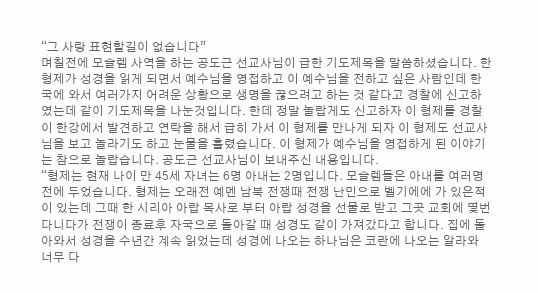“그 사랑 표현할길이 없습니다”
며칠전에 모슬렘 사역을 하는 공도근 선교사님이 급한 기도제목을 말씀하셨습니다. 한 형제가 성경을 읽게 되면서 예수님을 영접하고 이 예수님을 전하고 싶은 사람인데 한국에 와서 여러가지 어려운 상황으로 생명을 끊으려고 하는 것 같다고 경찰에 신고하였는데 같이 기도제목을 나눈것입니다. 한데 정말 놀랍게도 신고하자 이 형제를 경찰이 한강에서 발견하고 연락을 해서 급히 가서 이 형제를 만나게 되자 이 형제도 선교사님을 보고 놀라기도 하고 눈물을 흘렸습니다. 이 형제가 예수님을 영접하게 된 이야기는 참으로 놀랍습니다. 공도근 선교사님이 보내주신 내용입니다.
“형제는 현재 나이 만 45세 자녀는 6명 아내는 2명입니다. 모슬렘들은 아내를 여러명 전에 두었습니다. 형제는 오래전 예멘 남북 전쟁때 전쟁 난민으로 벨기에에 가 있은적이 있는데 그때 한 시리아 아랍 목사로 부터 아랍 성경을 선물로 받고 그곳 교회에 몇번 다니다가 전쟁이 종료후 자국으로 돌아갈 때 성경도 같이 가져갔다고 합니다. 집에 돌아와서 성경을 수년간 계속 읽었는데 성경에 나오는 하나님은 코란에 나오는 알라와 너무 다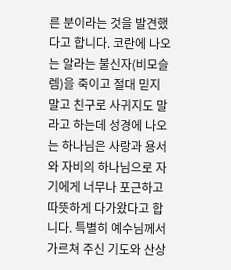른 분이라는 것을 발견했다고 합니다. 코란에 나오는 알라는 불신자(비모슬렘)을 죽이고 절대 믿지 말고 친구로 사귀지도 말라고 하는데 성경에 나오는 하나님은 사랑과 용서와 자비의 하나님으로 자기에게 너무나 포근하고 따뜻하게 다가왔다고 합니다. 특별히 예수님께서 가르쳐 주신 기도와 산상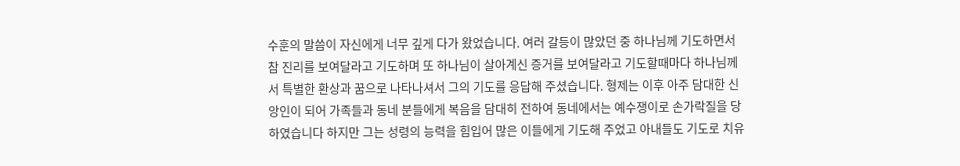수훈의 말씀이 자신에게 너무 깊게 다가 왔었습니다. 여러 갈등이 많았던 중 하나님께 기도하면서 참 진리를 보여달라고 기도하며 또 하나님이 살아계신 증거를 보여달라고 기도할때마다 하나님께서 특별한 환상과 꿈으로 나타나셔서 그의 기도를 응답해 주셨습니다. 형제는 이후 아주 담대한 신앙인이 되어 가족들과 동네 분들에게 복음을 담대히 전하여 동네에서는 예수쟁이로 손가락질을 당하였습니다 하지만 그는 성령의 능력을 힘입어 많은 이들에게 기도해 주었고 아내들도 기도로 치유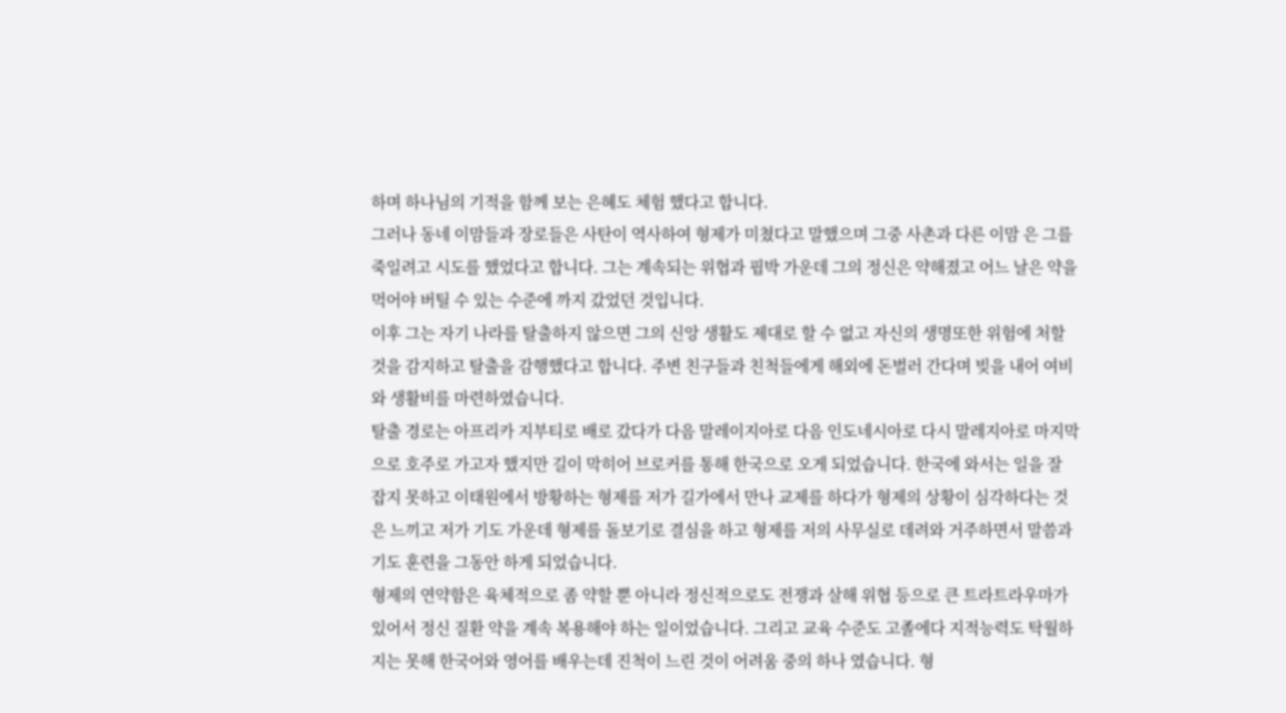하며 하나님의 기적을 함께 보는 은혜도 체험 했다고 합니다.
그러나 동네 이맘들과 장로들은 사탄이 역사하여 형제가 미쳤다고 말했으며 그중 사촌과 다른 이맘 은 그를 죽일려고 시도를 했었다고 합니다. 그는 계속되는 위협과 핍박 가운데 그의 정신은 약해졌고 어느 날은 약을 먹어야 버틸 수 있는 수준에 까지 갔었던 것입니다.
이후 그는 자기 나라를 탈출하지 않으면 그의 신앙 생활도 제대로 할 수 없고 자신의 생명또한 위험에 처할 것을 감지하고 탈출을 감행했다고 합니다. 주변 친구들과 친척들에게 해외에 돈벌러 간다며 빚을 내어 여비와 생활비를 마련하였습니다.
탈출 경로는 아프리카 지부티로 배로 갔다가 다음 말레이지아로 다음 인도네시아로 다시 말레지아로 마지막으로 호주로 가고자 했지만 길이 막히어 브로커를 통해 한국으로 오게 되었습니다. 한국에 와서는 일을 잘 잡지 못하고 이태원에서 방황하는 형제를 저가 길가에서 만나 교제를 하다가 형제의 상황이 심각하다는 것은 느끼고 저가 기도 가운데 형제를 돌보기로 결심을 하고 형제를 저의 사무실로 데려와 거주하면서 말씀과 기도 훈련을 그동안 하게 되었습니다.
형제의 연약함은 육체적으로 좀 약할 뿐 아니라 정신적으로도 전쟁과 살해 위협 등으로 큰 트라트라우마가 있어서 정신 질환 약을 계속 복용해야 하는 일이었습니다. 그리고 교육 수준도 고졸에다 지적능력도 탁월하지는 못해 한국어와 영어를 배우는데 진척이 느린 것이 어려움 중의 하나 였습니다. 형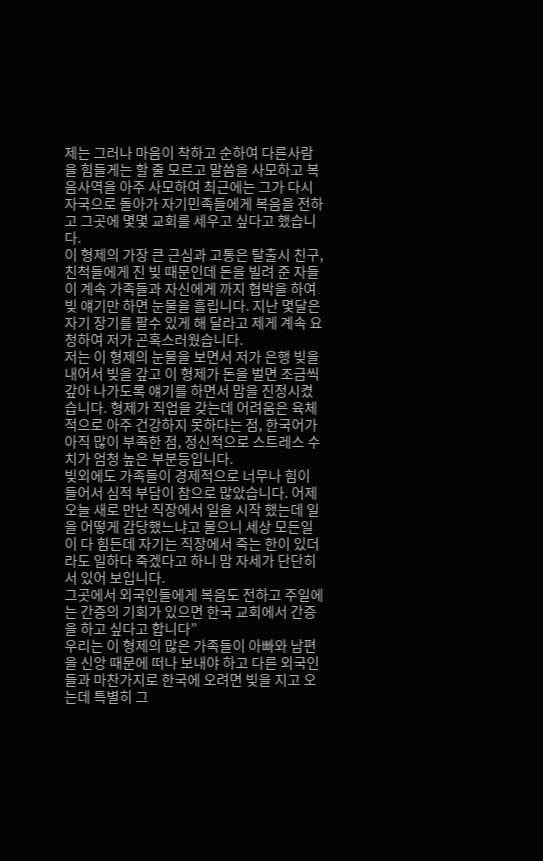제는 그러나 마음이 착하고 순하여 다른사람을 힘들게는 할 줄 모르고 말씀을 사모하고 복음사역을 아주 사모하여 최근에는 그가 다시 자국으로 돌아가 자기민족들에게 복음을 전하고 그곳에 몇몇 교회를 세우고 싶다고 했습니다.
이 형제의 가장 큰 근심과 고통은 탈출시 친구, 친척들에게 진 빚 때문인데 돈을 빌려 준 자들이 계속 가족들과 자신에게 까지 협박을 하여 빚 얘기만 하면 눈물을 흘립니다. 지난 몇달은 자기 장기를 팔수 있게 해 달라고 제게 계속 요청하여 저가 곤혹스러웠습니다.
저는 이 형제의 눈물을 보면서 저가 은행 빚을 내어서 빚을 갚고 이 형제가 돈을 벌면 조금씩 갚아 나가도록 얘기를 하면서 맘을 진정시켰습니다. 형제가 직업을 갖는데 어려움은 육체적으로 아주 건강하지 못하다는 점, 한국어가 아직 많이 부족한 점, 정신적으로 스트레스 수치가 엄청 높은 부분등입니다.
빚외에도 가족들이 경제적으로 너무나 힘이 들어서 심적 부담이 참으로 많았습니다. 어제 오늘 새로 만난 직장에서 일을 시작 했는데 일을 어떻게 감당했느냐고 물으니 세상 모든일이 다 힘든데 자기는 직장에서 죽는 한이 있더라도 일하다 죽겠다고 하니 맘 자세가 단단히 서 있어 보입니다.
그곳에서 외국인들에게 복음도 전하고 주일에는 간증의 기회가 있으면 한국 교회에서 간증을 하고 싶다고 합니다”
우리는 이 형제의 많은 가족들이 아빠와 남편을 신앙 때문에 떠나 보내야 하고 다른 외국인들과 마찬가지로 한국에 오려면 빚을 지고 오는데 특별히 그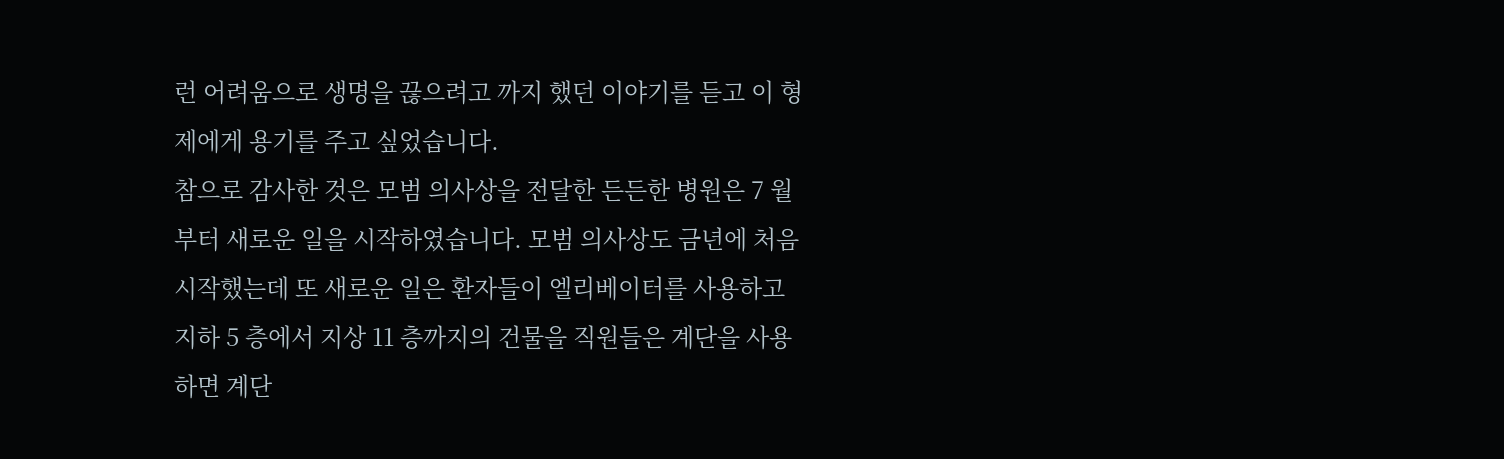런 어려움으로 생명을 끊으려고 까지 했던 이야기를 듣고 이 형제에게 용기를 주고 싶었습니다.
참으로 감사한 것은 모범 의사상을 전달한 든든한 병원은 7 월부터 새로운 일을 시작하였습니다. 모범 의사상도 금년에 처음 시작했는데 또 새로운 일은 환자들이 엘리베이터를 사용하고 지하 5 층에서 지상 11 층까지의 건물을 직원들은 계단을 사용하면 계단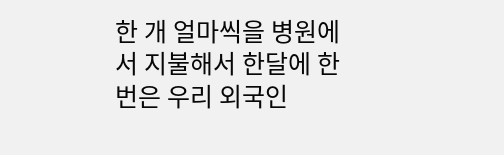한 개 얼마씩을 병원에서 지불해서 한달에 한번은 우리 외국인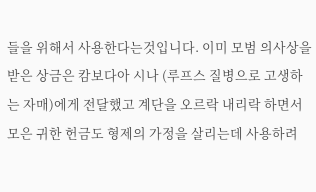들을 위해서 사용한다는것입니다. 이미 모범 의사상을 받은 상금은 캄보다아 시나 (루프스 질병으로 고생하는 자매)에게 전달했고 계단을 오르락 내리락 하면서 모은 귀한 헌금도 형제의 가정을 살리는데 사용하려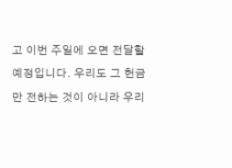고 이번 주일에 오면 전달할 예정입니다. 우리도 그 헌금만 전하는 것이 아니라 우리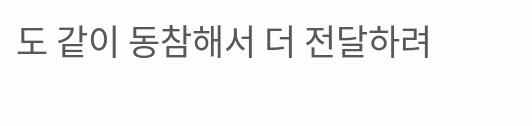도 같이 동참해서 더 전달하려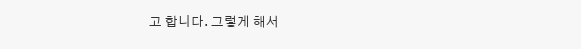고 합니다. 그렇게 해서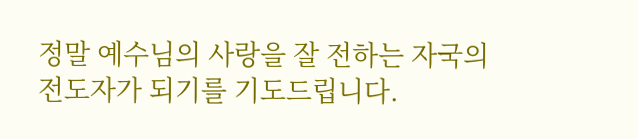정말 예수님의 사랑을 잘 전하는 자국의 전도자가 되기를 기도드립니다.